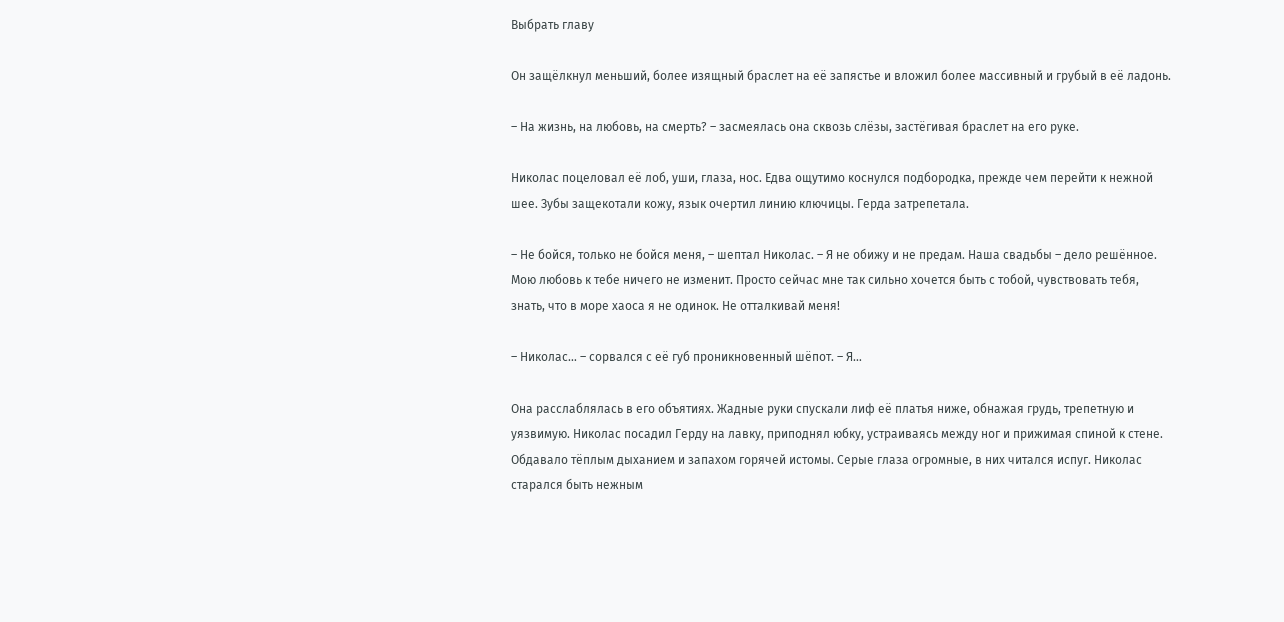Выбрать главу

Он защёлкнул меньший, более изящный браслет на её запястье и вложил более массивный и грубый в её ладонь.

– На жизнь, на любовь, на смерть? – засмеялась она сквозь слёзы, застёгивая браслет на его руке.

Николас поцеловал её лоб, уши, глаза, нос. Едва ощутимо коснулся подбородка, прежде чем перейти к нежной шее. Зубы защекотали кожу, язык очертил линию ключицы. Герда затрепетала.

– Не бойся, только не бойся меня, – шептал Николас. – Я не обижу и не предам. Наша свадьбы – дело решённое. Мою любовь к тебе ничего не изменит. Просто сейчас мне так сильно хочется быть с тобой, чувствовать тебя, знать, что в море хаоса я не одинок. Не отталкивай меня!

– Николас… – сорвался с её губ проникновенный шёпот. – Я…

Она расслаблялась в его объятиях. Жадные руки спускали лиф её платья ниже, обнажая грудь, трепетную и уязвимую. Николас посадил Герду на лавку, приподнял юбку, устраиваясь между ног и прижимая спиной к стене. Обдавало тёплым дыханием и запахом горячей истомы. Серые глаза огромные, в них читался испуг. Николас старался быть нежным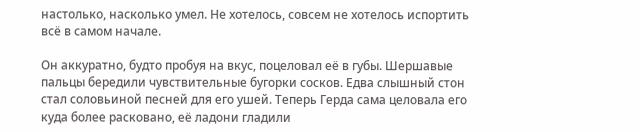настолько, насколько умел. Не хотелось, совсем не хотелось испортить всё в самом начале.

Он аккуратно, будто пробуя на вкус, поцеловал её в губы. Шершавые пальцы бередили чувствительные бугорки сосков. Едва слышный стон стал соловьиной песней для его ушей. Теперь Герда сама целовала его куда более расковано, её ладони гладили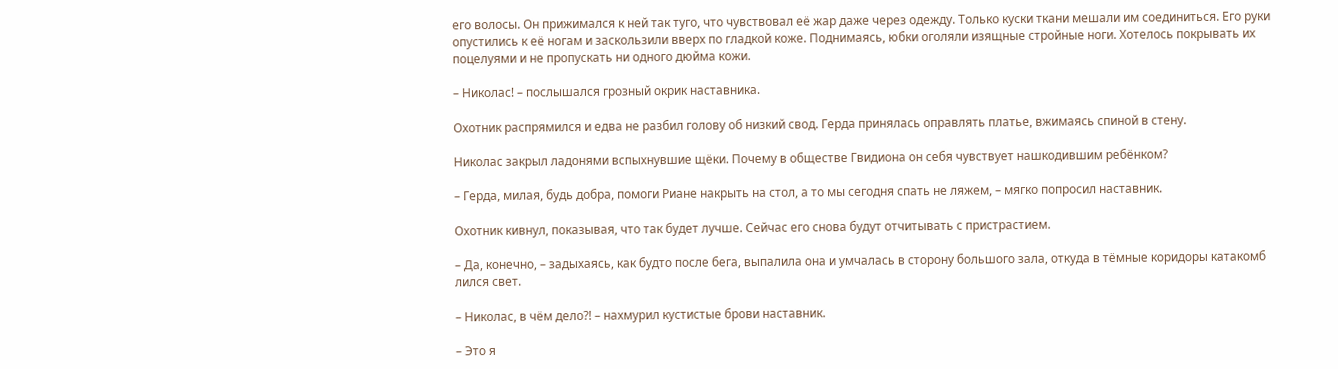его волосы. Он прижимался к ней так туго, что чувствовал её жар даже через одежду. Только куски ткани мешали им соединиться. Его руки опустились к её ногам и заскользили вверх по гладкой коже. Поднимаясь, юбки оголяли изящные стройные ноги. Хотелось покрывать их поцелуями и не пропускать ни одного дюйма кожи.

– Николас! – послышался грозный окрик наставника.

Охотник распрямился и едва не разбил голову об низкий свод. Герда принялась оправлять платье, вжимаясь спиной в стену.

Николас закрыл ладонями вспыхнувшие щёки. Почему в обществе Гвидиона он себя чувствует нашкодившим ребёнком?

– Герда, милая, будь добра, помоги Риане накрыть на стол, а то мы сегодня спать не ляжем, – мягко попросил наставник.

Охотник кивнул, показывая, что так будет лучше. Сейчас его снова будут отчитывать с пристрастием.

– Да, конечно, – задыхаясь, как будто после бега, выпалила она и умчалась в сторону большого зала, откуда в тёмные коридоры катакомб лился свет.

– Николас, в чём дело?! – нахмурил кустистые брови наставник.

– Это я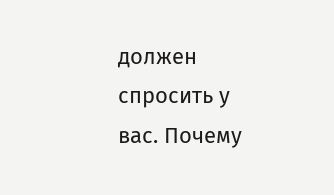должен спросить у вас. Почему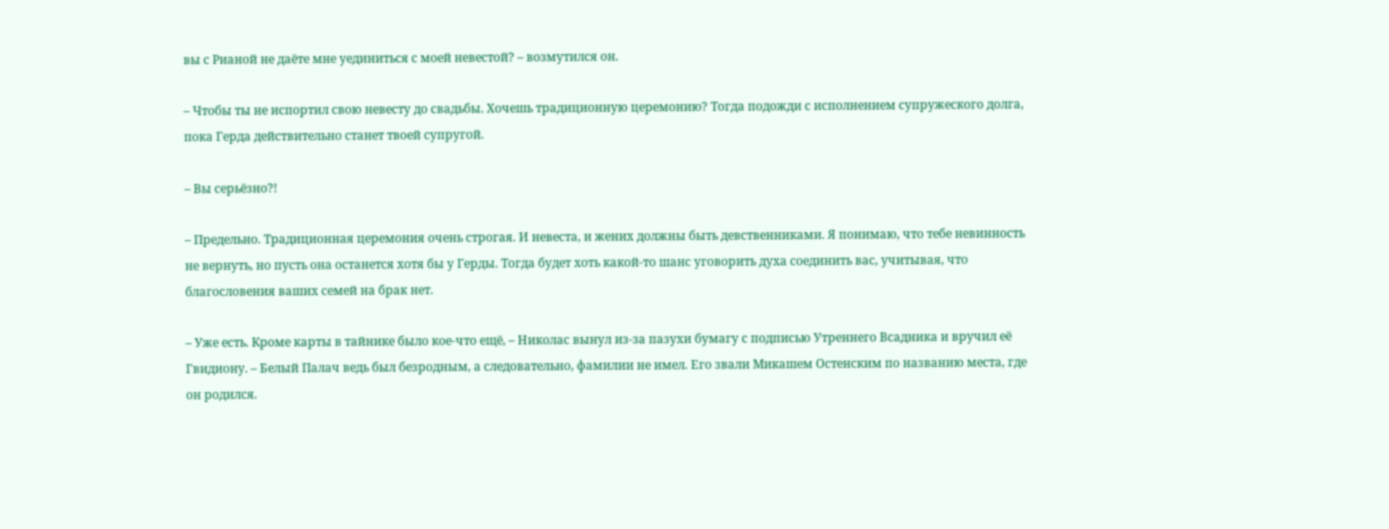вы с Рианой не даёте мне уединиться с моей невестой? – возмутился он.

– Чтобы ты не испортил свою невесту до свадьбы. Хочешь традиционную церемонию? Тогда подожди с исполнением супружеского долга, пока Герда действительно станет твоей супругой.

– Вы серьёзно?!

– Предельно. Традиционная церемония очень строгая. И невеста, и жених должны быть девственниками. Я понимаю, что тебе невинность не вернуть, но пусть она останется хотя бы у Герды. Тогда будет хоть какой-то шанс уговорить духа соединить вас, учитывая, что благословения ваших семей на брак нет.

– Уже есть. Кроме карты в тайнике было кое-что ещё, – Николас вынул из-за пазухи бумагу с подписью Утреннего Всадника и вручил её Гвидиону. – Белый Палач ведь был безродным, а следовательно, фамилии не имел. Его звали Микашем Остенским по названию места, где он родился.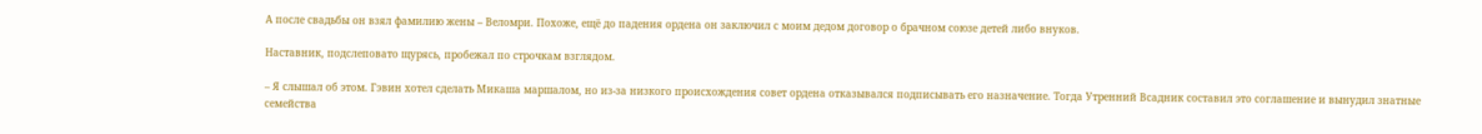А после свадьбы он взял фамилию жены – Веломри. Похоже, ещё до падения ордена он заключил с моим дедом договор о брачном союзе детей либо внуков.

Наставник, подслеповато щурясь, пробежал по строчкам взглядом.

– Я слышал об этом. Гэвин хотел сделать Микаша маршалом, но из-за низкого происхождения совет ордена отказывался подписывать его назначение. Тогда Утренний Всадник составил это соглашение и вынудил знатные семейства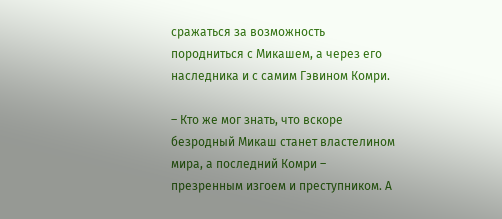сражаться за возможность породниться с Микашем, а через его наследника и с самим Гэвином Комри.

– Кто же мог знать, что вскоре безродный Микаш станет властелином мира, а последний Комри – презренным изгоем и преступником. А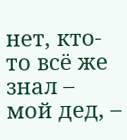нет, кто-то всё же знал – мой дед, –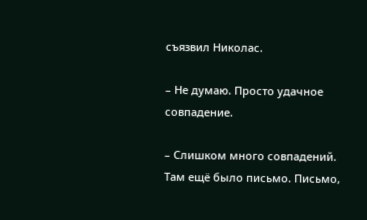съязвил Николас.

– Не думаю. Просто удачное совпадение.

– Слишком много совпадений. Там ещё было письмо. Письмо,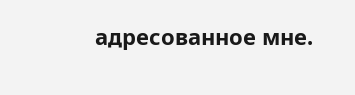адресованное мне.